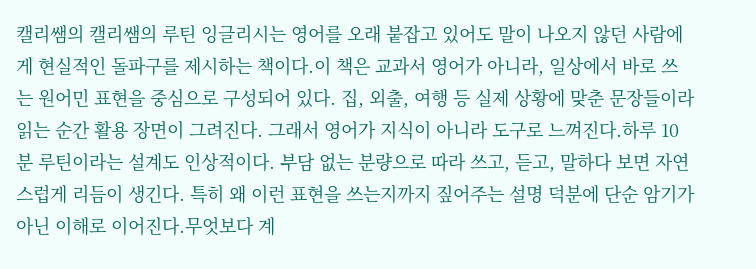캘리쌤의 캘리쌤의 루틴 잉글리시는 영어를 오래 붙잡고 있어도 말이 나오지 않던 사람에게 현실적인 돌파구를 제시하는 책이다.이 책은 교과서 영어가 아니라, 일상에서 바로 쓰는 원어민 표현을 중심으로 구성되어 있다. 집, 외출, 여행 등 실제 상황에 맞춘 문장들이라 읽는 순간 활용 장면이 그려진다. 그래서 영어가 지식이 아니라 도구로 느껴진다.하루 10분 루틴이라는 설계도 인상적이다. 부담 없는 분량으로 따라 쓰고, 듣고, 말하다 보면 자연스럽게 리듬이 생긴다. 특히 왜 이런 표현을 쓰는지까지 짚어주는 설명 덕분에 단순 암기가 아닌 이해로 이어진다.무엇보다 계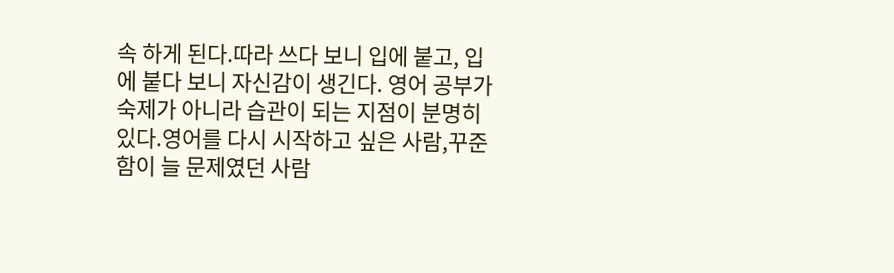속 하게 된다.따라 쓰다 보니 입에 붙고, 입에 붙다 보니 자신감이 생긴다. 영어 공부가 숙제가 아니라 습관이 되는 지점이 분명히 있다.영어를 다시 시작하고 싶은 사람,꾸준함이 늘 문제였던 사람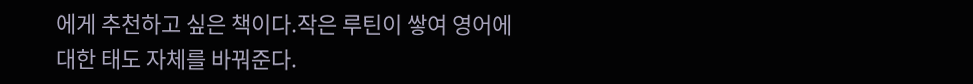에게 추천하고 싶은 책이다.작은 루틴이 쌓여 영어에 대한 태도 자체를 바꿔준다.